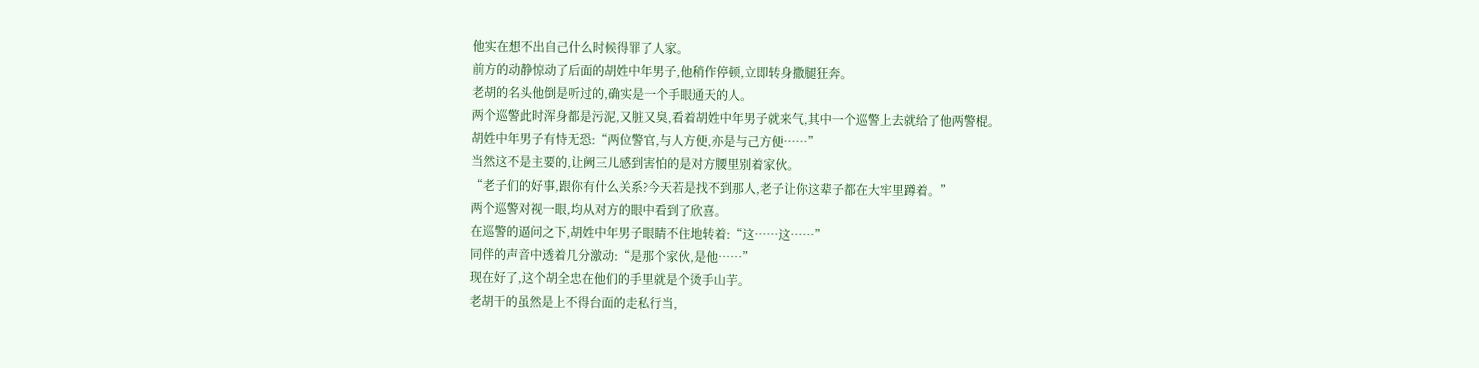他实在想不出自己什么时候得罪了人家。
前方的动静惊动了后面的胡姓中年男子,他稍作停顿,立即转身撒腿狂奔。
老胡的名头他倒是听过的,确实是一个手眼通天的人。
两个巡警此时浑身都是污泥,又脏又臭,看着胡姓中年男子就来气,其中一个巡警上去就给了他两警棍。
胡姓中年男子有恃无恐:“两位警官,与人方便,亦是与己方便……”
当然这不是主要的,让阙三儿感到害怕的是对方腰里别着家伙。
“老子们的好事,跟你有什么关系?今天若是找不到那人,老子让你这辈子都在大牢里蹲着。”
两个巡警对视一眼,均从对方的眼中看到了欣喜。
在巡警的逼问之下,胡姓中年男子眼睛不住地转着:“这……这……”
同伴的声音中透着几分激动:“是那个家伙,是他……”
现在好了,这个胡全忠在他们的手里就是个烫手山芋。
老胡干的虽然是上不得台面的走私行当,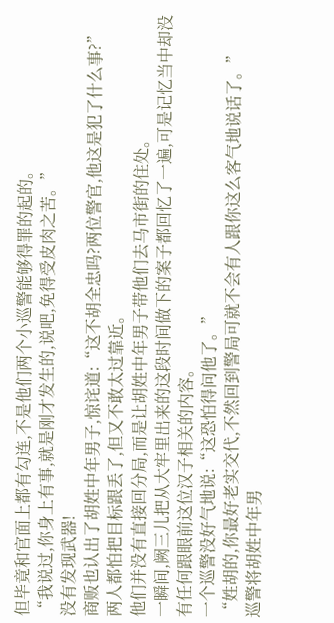但毕竟和官面上都有勾连,不是他们两个小巡警能够得罪的起的。
“我说过,你身上有事,就是刚才发生的,说吧,免得受皮肉之苦。”
没有发现武器!
商贩也认出了胡姓中年男子,惊诧道:“这不胡全忠吗?两位警官,他这是犯了什么事?”
两人都怕把目标跟丢了,但又不敢太过靠近。
他们并没有直接回分局,而是让胡姓中年男子带他们去马市街的住处。
一瞬间,阙三儿把从大牢里出来的这段时间做下的案子都回忆了一遍,可是记忆当中却没有任何跟眼前这位汉子相关的内容。
一个巡警没好气地说:“这恐怕得问他了。”
“姓胡的,你最好老实交代,不然回到警局可就不会有人跟你这么客气地说话了。”
巡警将胡姓中年男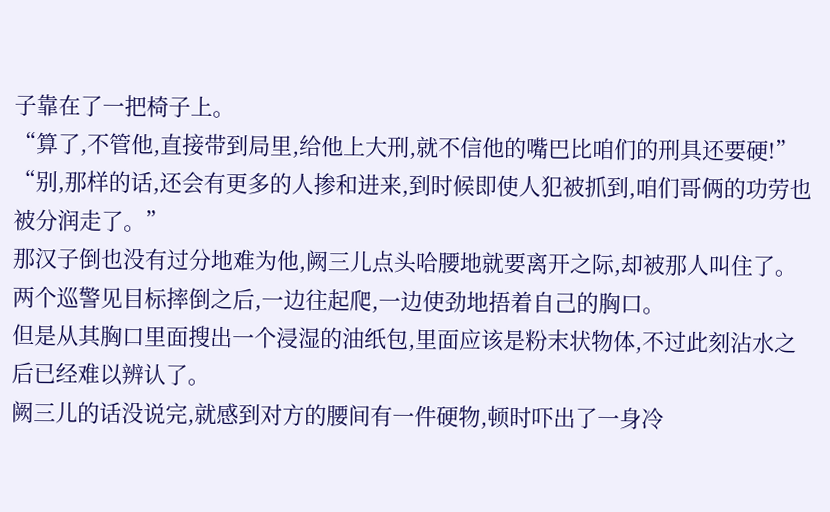子靠在了一把椅子上。
“算了,不管他,直接带到局里,给他上大刑,就不信他的嘴巴比咱们的刑具还要硬!”
“别,那样的话,还会有更多的人掺和进来,到时候即使人犯被抓到,咱们哥俩的功劳也被分润走了。”
那汉子倒也没有过分地难为他,阙三儿点头哈腰地就要离开之际,却被那人叫住了。
两个巡警见目标摔倒之后,一边往起爬,一边使劲地捂着自己的胸口。
但是从其胸口里面搜出一个浸湿的油纸包,里面应该是粉末状物体,不过此刻沾水之后已经难以辨认了。
阙三儿的话没说完,就感到对方的腰间有一件硬物,顿时吓出了一身冷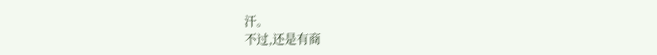汗。
不过,还是有商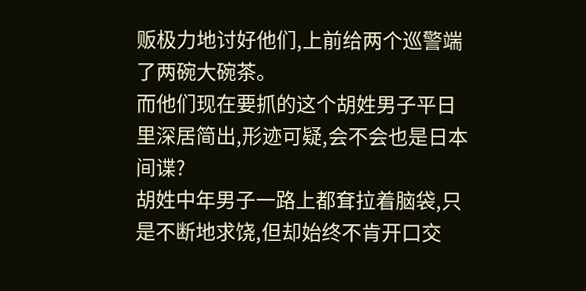贩极力地讨好他们,上前给两个巡警端了两碗大碗茶。
而他们现在要抓的这个胡姓男子平日里深居简出,形迹可疑,会不会也是日本间谍?
胡姓中年男子一路上都耷拉着脑袋,只是不断地求饶,但却始终不肯开口交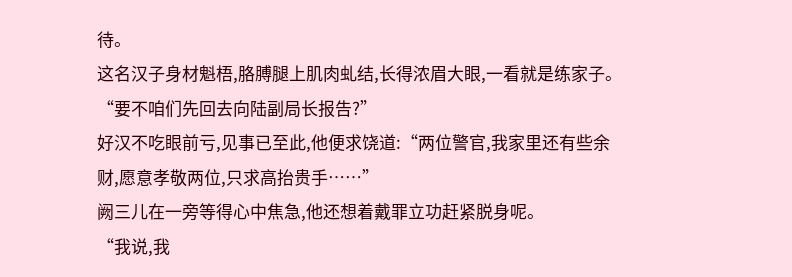待。
这名汉子身材魁梧,胳膊腿上肌肉虬结,长得浓眉大眼,一看就是练家子。
“要不咱们先回去向陆副局长报告?”
好汉不吃眼前亏,见事已至此,他便求饶道:“两位警官,我家里还有些余财,愿意孝敬两位,只求高抬贵手……”
阙三儿在一旁等得心中焦急,他还想着戴罪立功赶紧脱身呢。
“我说,我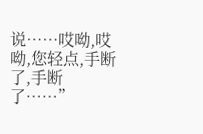说……哎呦,哎呦,您轻点,手断了,手断了……”